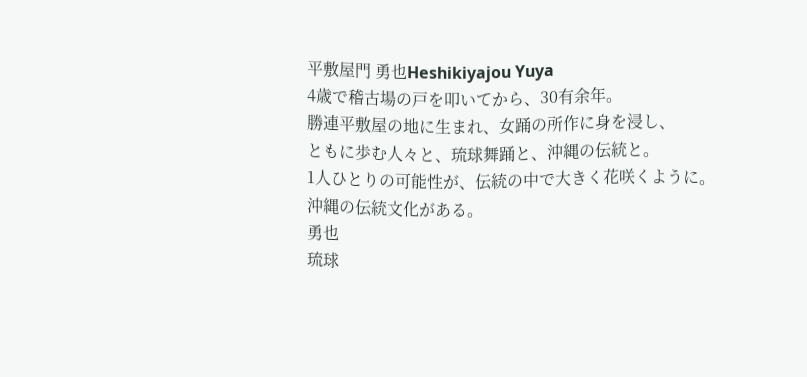平敷屋門 勇也Heshikiyajou Yuya
4歳で稽古場の戸を叩いてから、30有余年。
勝連平敷屋の地に生まれ、女踊の所作に身を浸し、
ともに歩む人々と、琉球舞踊と、沖縄の伝統と。
1人ひとりの可能性が、伝統の中で大きく花咲くように。
沖縄の伝統文化がある。
勇也
琉球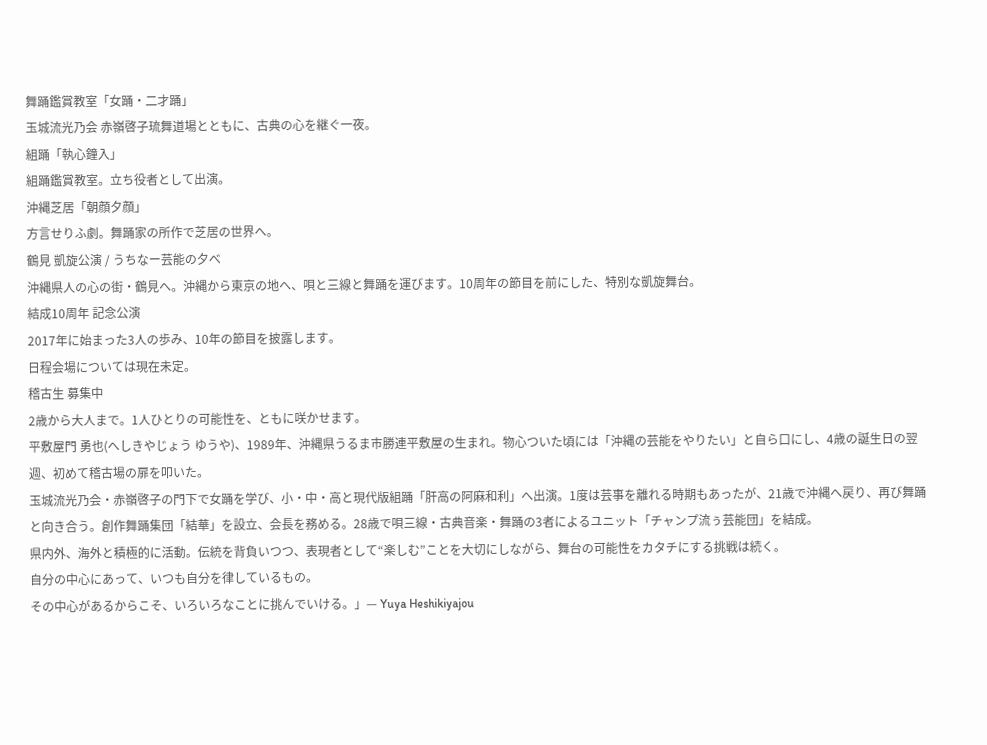舞踊鑑賞教室「女踊・二才踊」
玉城流光乃会 赤嶺啓子琉舞道場とともに、古典の心を継ぐ一夜。
組踊「執心鐘入」
組踊鑑賞教室。立ち役者として出演。
沖縄芝居「朝顔夕顔」
方言せりふ劇。舞踊家の所作で芝居の世界へ。
鶴見 凱旋公演 / うちなー芸能の夕べ
沖縄県人の心の街・鶴見へ。沖縄から東京の地へ、唄と三線と舞踊を運びます。10周年の節目を前にした、特別な凱旋舞台。
結成10周年 記念公演
2017年に始まった3人の歩み、10年の節目を披露します。
日程会場については現在未定。
稽古生 募集中
2歳から大人まで。1人ひとりの可能性を、ともに咲かせます。
平敷屋門 勇也(へしきやじょう ゆうや)、1989年、沖縄県うるま市勝連平敷屋の生まれ。物心ついた頃には「沖縄の芸能をやりたい」と自ら口にし、4歳の誕生日の翌週、初めて稽古場の扉を叩いた。
玉城流光乃会・赤嶺啓子の門下で女踊を学び、小・中・高と現代版組踊「肝高の阿麻和利」へ出演。1度は芸事を離れる時期もあったが、21歳で沖縄へ戻り、再び舞踊と向き合う。創作舞踊集団「結華」を設立、会長を務める。28歳で唄三線・古典音楽・舞踊の3者によるユニット「チャンプ流ぅ芸能団」を結成。
県内外、海外と積極的に活動。伝統を背負いつつ、表現者として“楽しむ”ことを大切にしながら、舞台の可能性をカタチにする挑戦は続く。
自分の中心にあって、いつも自分を律しているもの。
その中心があるからこそ、いろいろなことに挑んでいける。」— Yuya Heshikiyajou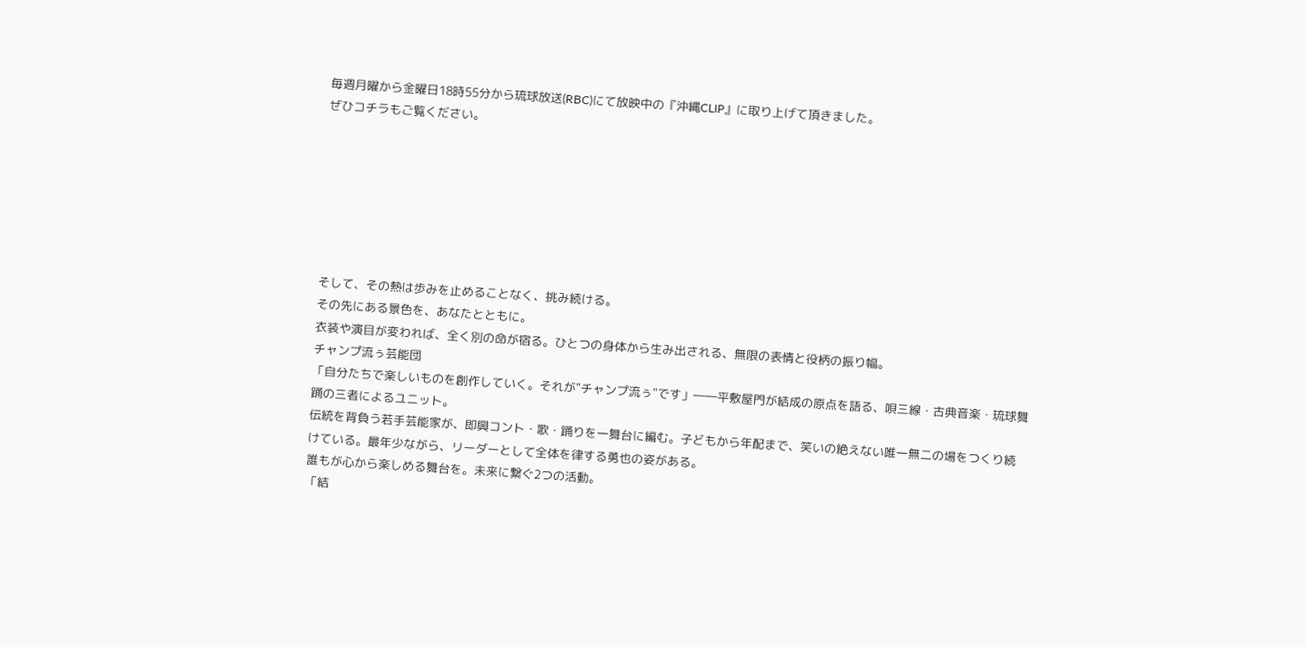毎週月曜から金曜日18時55分から琉球放送(RBC)にて放映中の『沖縄CLIP』に取り上げて頂きました。
ぜひコチラもご覧ください。







そして、その熱は歩みを止めることなく、挑み続ける。
その先にある景色を、あなたとともに。
衣装や演目が変われば、全く別の命が宿る。ひとつの身体から生み出される、無限の表情と役柄の振り幅。
チャンプ流ぅ芸能団
「自分たちで楽しいものを創作していく。それが"チャンプ流ぅ"です」――平敷屋門が結成の原点を語る、唄三線・古典音楽・琉球舞踊の三者によるユニット。
伝統を背負う若手芸能家が、即興コント・歌・踊りを一舞台に編む。子どもから年配まで、笑いの絶えない唯一無二の場をつくり続けている。最年少ながら、リーダーとして全体を律する勇也の姿がある。
誰もが心から楽しめる舞台を。未来に繋ぐ2つの活動。
「結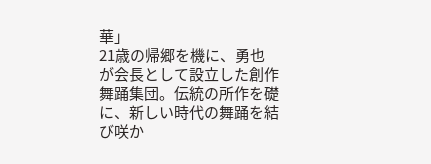華」
21歳の帰郷を機に、勇也が会長として設立した創作舞踊集団。伝統の所作を礎に、新しい時代の舞踊を結び咲か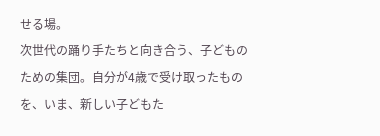せる場。
次世代の踊り手たちと向き合う、子どものための集団。自分が4歳で受け取ったものを、いま、新しい子どもた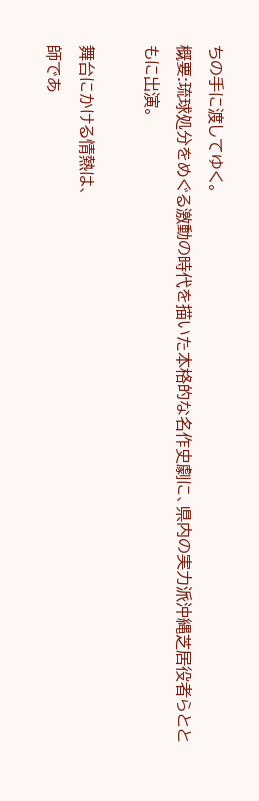ちの手に渡してゆく。
概要:琉球処分をめぐる激動の時代を描いた本格的な名作史劇に、県内の実力派沖縄芝居役者らとともに出演。

舞台にかける情熱は、
師であ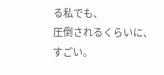る私でも、
圧倒されるくらいに、すごい。